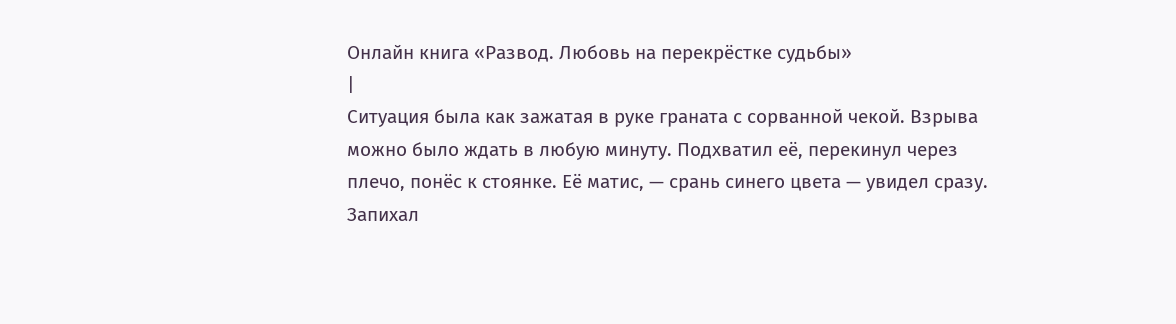Онлайн книга «Развод. Любовь на перекрёстке судьбы»
|
Ситуация была как зажатая в руке граната с сорванной чекой. Взрыва можно было ждать в любую минуту. Подхватил её, перекинул через плечо, понёс к стоянке. Её матис, — срань синего цвета — увидел сразу. Запихал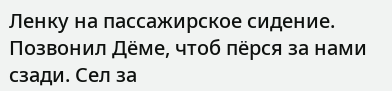Ленку на пассажирское сидение. Позвонил Дёме, чтоб пёрся за нами сзади. Сел за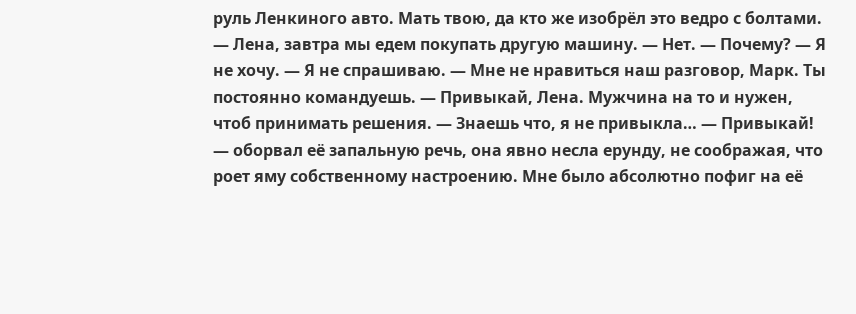руль Ленкиного авто. Мать твою, да кто же изобрёл это ведро с болтами. — Лена, завтра мы едем покупать другую машину. — Нет. — Почему? — Я не хочу. — Я не спрашиваю. — Мне не нравиться наш разговор, Марк. Ты постоянно командуешь. — Привыкай, Лена. Мужчина на то и нужен, чтоб принимать решения. — Знаешь что, я не привыкла… — Привыкай! — оборвал её запальную речь, она явно несла ерунду, не соображая, что роет яму собственному настроению. Мне было абсолютно пофиг на её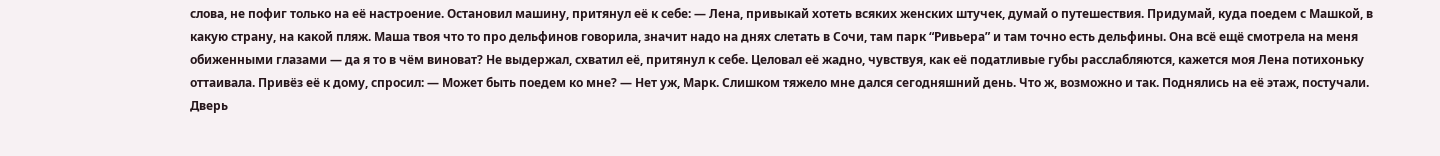слова, не пофиг только на её настроение. Остановил машину, притянул её к себе: — Лена, привыкай хотеть всяких женских штучек, думай о путешествия. Придумай, куда поедем с Машкой, в какую страну, на какой пляж. Маша твоя что то про дельфинов говорила, значит надо на днях слетать в Сочи, там парк “Ривьера” и там точно есть дельфины. Она всё ещё смотрела на меня обиженными глазами — да я то в чём виноват? Не выдержал, схватил её, притянул к себе. Целовал её жадно, чувствуя, как её податливые губы расслабляются, кажется моя Лена потихоньку оттаивала. Привёз её к дому, спросил: — Может быть поедем ко мне? — Нет уж, Марк. Слишком тяжело мне дался сегодняшний день. Что ж, возможно и так. Поднялись на её этаж, постучали. Дверь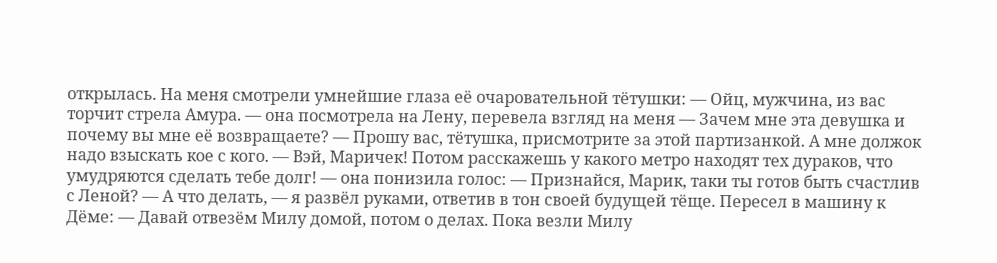открылась. На меня смотрели умнейшие глаза её очаровательной тётушки: — Ойц, мужчина, из вас торчит стрела Амура. — она посмотрела на Лену, перевела взгляд на меня — Зачем мне эта девушка и почему вы мне её возвращаете? — Прошу вас, тётушка, присмотрите за этой партизанкой. А мне должок надо взыскать кое с кого. — Вэй, Маричек! Потом расскажешь у какого метро находят тех дураков, что умудряются сделать тебе долг! — она понизила голос: — Признайся, Марик, таки ты готов быть счастлив с Леной? — А что делать, — я развёл руками, ответив в тон своей будущей тёще. Пересел в машину к Дёме: — Давай отвезём Милу домой, потом о делах. Пока везли Милу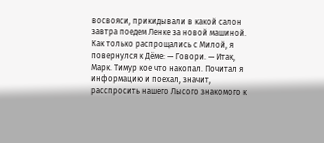восвояси, прикидывали в какой салон завтра поедем Ленке за новой машиной. Как только распрощались с Милой, я повернулся к Дёме: — Говори. — Итак, Марк. Тимур кое что накопал. Почитал я информацию и поехал, значит, расспросить нашего Лысого знакомого к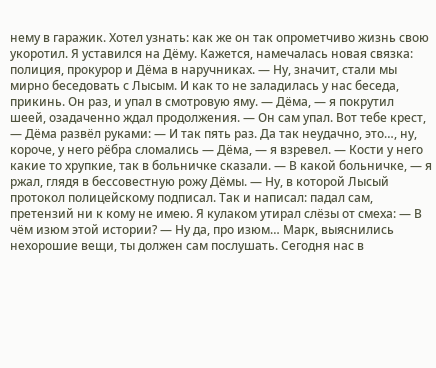нему в гаражик. Хотел узнать: как же он так опрометчиво жизнь свою укоротил. Я уставился на Дёму. Кажется, намечалась новая связка: полиция, прокурор и Дёма в наручниках. — Ну, значит, стали мы мирно беседовать с Лысым. И как то не заладилась у нас беседа, прикинь. Он раз, и упал в смотровую яму. — Дёма, — я покрутил шеей, озадаченно ждал продолжения. — Он сам упал. Вот тебе крест, — Дёма развёл руками: — И так пять раз. Да так неудачно, это…, ну, короче, у него рёбра сломались — Дёма, — я взревел. — Кости у него какие то хрупкие, так в больничке сказали. — В какой больничке, — я ржал, глядя в бессовестную рожу Дёмы. — Ну, в которой Лысый протокол полицейскому подписал. Так и написал: падал сам, претензий ни к кому не имею. Я кулаком утирал слёзы от смеха: — В чём изюм этой истории? — Ну да, про изюм… Марк, выяснились нехорошие вещи, ты должен сам послушать. Сегодня нас в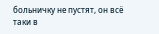больничку не пустят, он всё таки в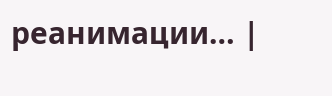реанимации… |